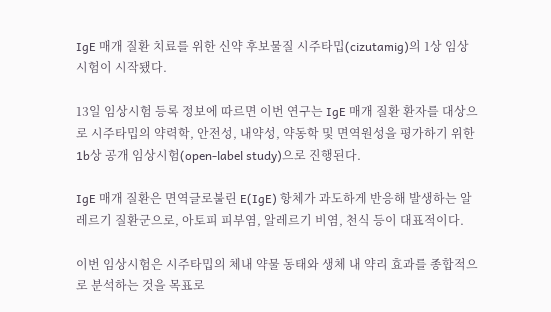IgE 매개 질환 치료를 위한 신약 후보물질 시주타밉(cizutamig)의 1상 임상시험이 시작됐다.

13일 임상시험 등록 정보에 따르면 이번 연구는 IgE 매개 질환 환자를 대상으로 시주타밉의 약력학, 안전성, 내약성, 약동학 및 면역원성을 평가하기 위한 1b상 공개 임상시험(open-label study)으로 진행된다.

IgE 매개 질환은 면역글로불린 E(IgE) 항체가 과도하게 반응해 발생하는 알레르기 질환군으로, 아토피 피부염, 알레르기 비염, 천식 등이 대표적이다.

이번 임상시험은 시주타밉의 체내 약물 동태와 생체 내 약리 효과를 종합적으로 분석하는 것을 목표로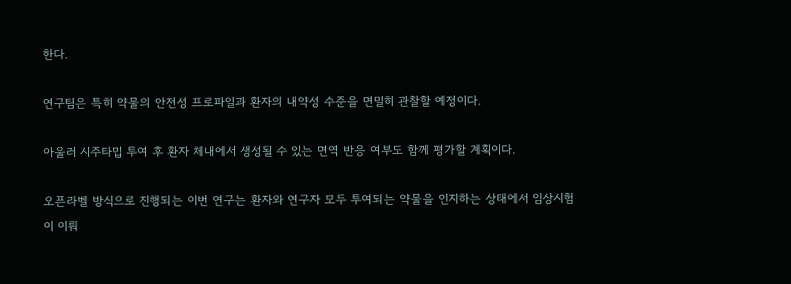한다.

연구팀은 특히 약물의 안전성 프로파일과 환자의 내약성 수준을 면밀히 관찰할 예정이다.

아울러 시주타밉 투여 후 환자 체내에서 생성될 수 있는 면역 반응 여부도 함께 평가할 계획이다.

오픈라벨 방식으로 진행되는 이번 연구는 환자와 연구자 모두 투여되는 약물을 인지하는 상태에서 임상시험이 이뤄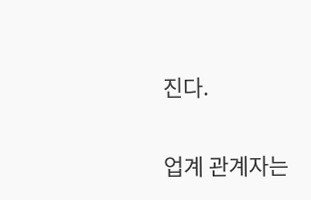진다.

업계 관계자는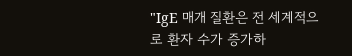"IgE 매개 질환은 전 세계적으로 환자 수가 증가하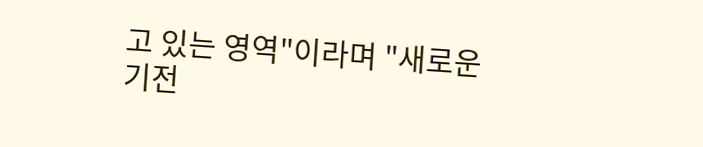고 있는 영역"이라며 "새로운 기전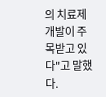의 치료제 개발이 주목받고 있다"고 말했다.